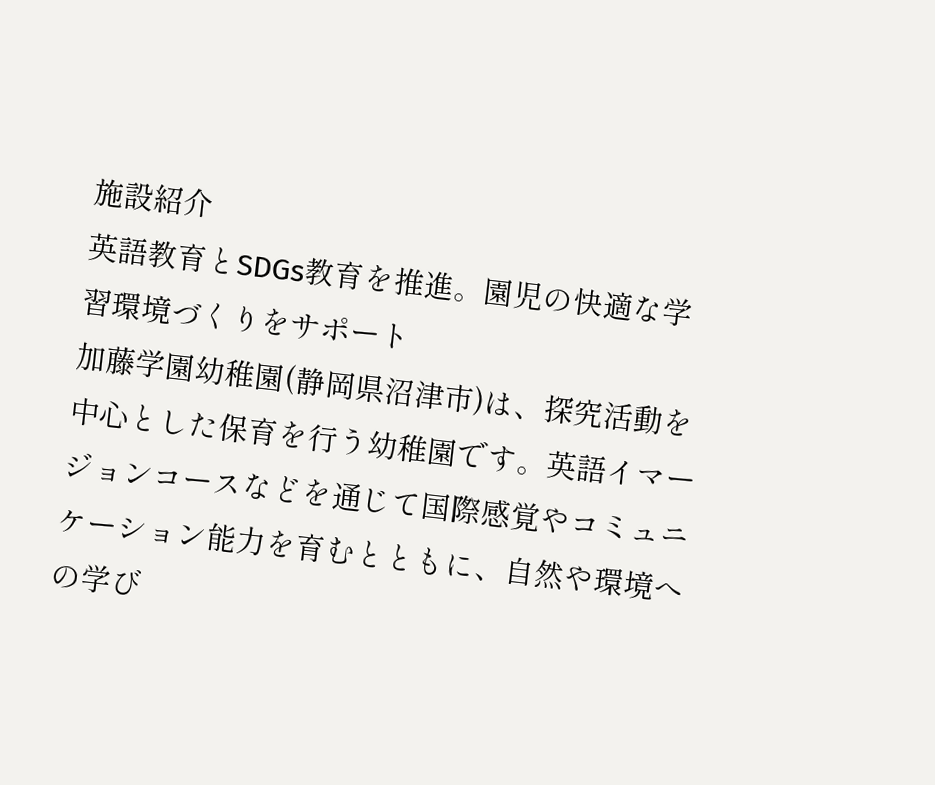施設紹介
英語教育とSDGs教育を推進。園児の快適な学習環境づくりをサポート
加藤学園幼稚園(静岡県沼津市)は、探究活動を中心とした保育を行う幼稚園です。英語イマージョンコースなどを通じて国際感覚やコミュニケーション能力を育むとともに、自然や環境への学び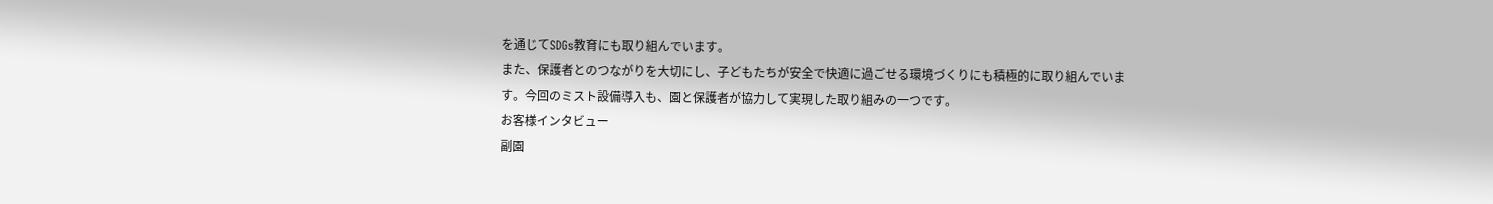を通じてSDGs教育にも取り組んでいます。
また、保護者とのつながりを大切にし、子どもたちが安全で快適に過ごせる環境づくりにも積極的に取り組んでいます。今回のミスト設備導入も、園と保護者が協力して実現した取り組みの一つです。
お客様インタビュー
副園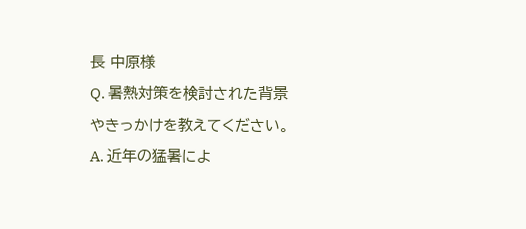長 中原様
Q. 暑熱対策を検討された背景やきっかけを教えてください。
A. 近年の猛暑によ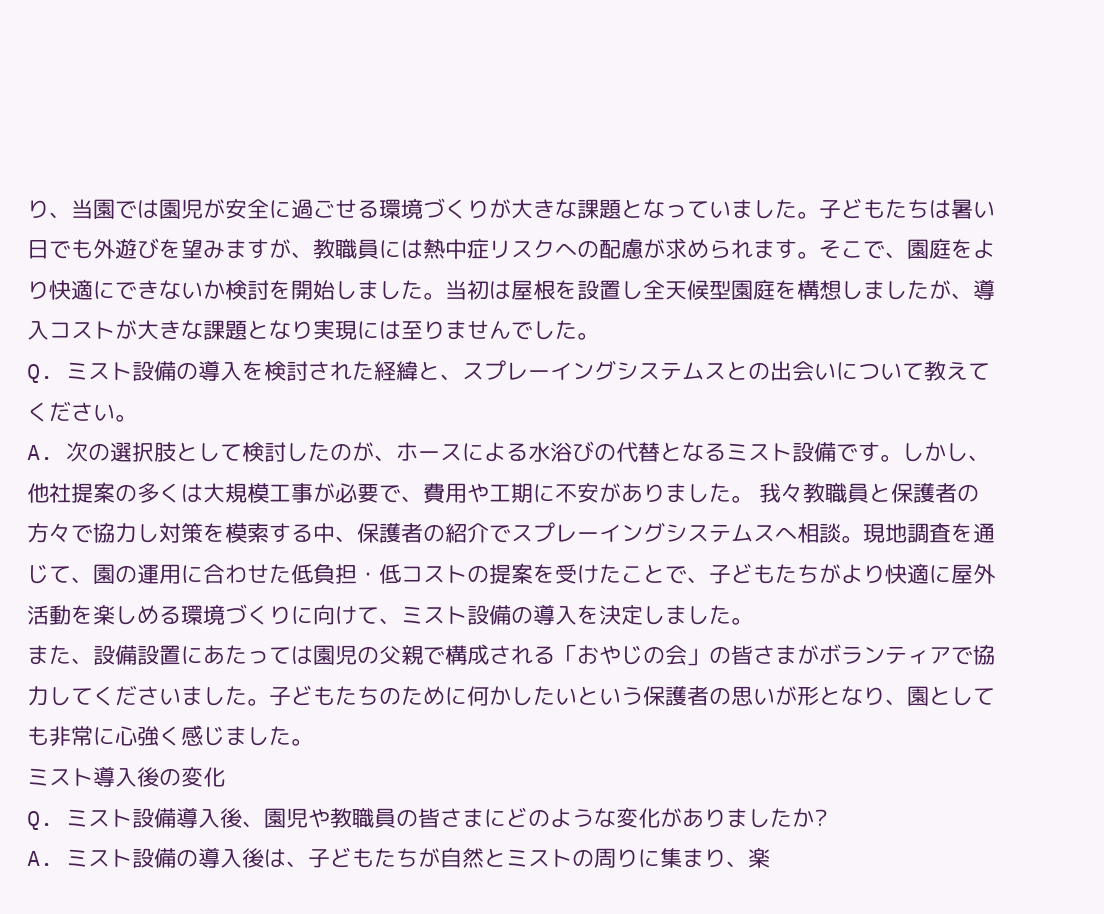り、当園では園児が安全に過ごせる環境づくりが大きな課題となっていました。子どもたちは暑い日でも外遊びを望みますが、教職員には熱中症リスクへの配慮が求められます。そこで、園庭をより快適にできないか検討を開始しました。当初は屋根を設置し全天候型園庭を構想しましたが、導入コストが大きな課題となり実現には至りませんでした。
Q. ミスト設備の導入を検討された経緯と、スプレーイングシステムスとの出会いについて教えてください。
A. 次の選択肢として検討したのが、ホースによる水浴びの代替となるミスト設備です。しかし、他社提案の多くは大規模工事が必要で、費用や工期に不安がありました。 我々教職員と保護者の方々で協力し対策を模索する中、保護者の紹介でスプレーイングシステムスへ相談。現地調査を通じて、園の運用に合わせた低負担・低コストの提案を受けたことで、子どもたちがより快適に屋外活動を楽しめる環境づくりに向けて、ミスト設備の導入を決定しました。
また、設備設置にあたっては園児の父親で構成される「おやじの会」の皆さまがボランティアで協力してくださいました。子どもたちのために何かしたいという保護者の思いが形となり、園としても非常に心強く感じました。
ミスト導入後の変化
Q. ミスト設備導入後、園児や教職員の皆さまにどのような変化がありましたか?
A. ミスト設備の導入後は、子どもたちが自然とミストの周りに集まり、楽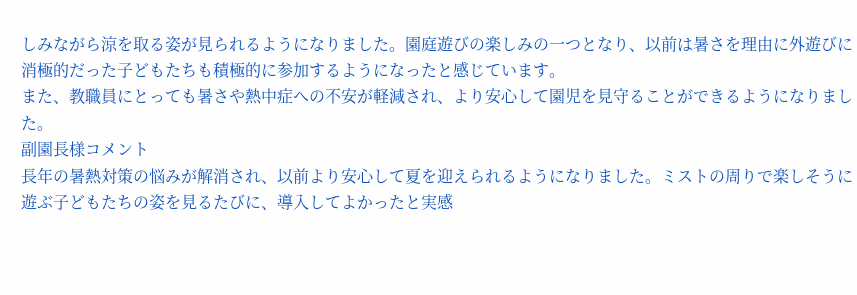しみながら涼を取る姿が見られるようになりました。園庭遊びの楽しみの一つとなり、以前は暑さを理由に外遊びに消極的だった子どもたちも積極的に参加するようになったと感じています。
また、教職員にとっても暑さや熱中症への不安が軽減され、より安心して園児を見守ることができるようになりました。
副園長様コメント
長年の暑熱対策の悩みが解消され、以前より安心して夏を迎えられるようになりました。ミストの周りで楽しそうに遊ぶ子どもたちの姿を見るたびに、導入してよかったと実感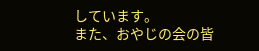しています。
また、おやじの会の皆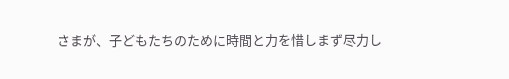さまが、子どもたちのために時間と力を惜しまず尽力し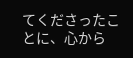てくださったことに、心から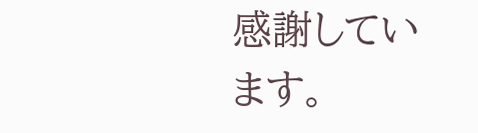感謝しています。